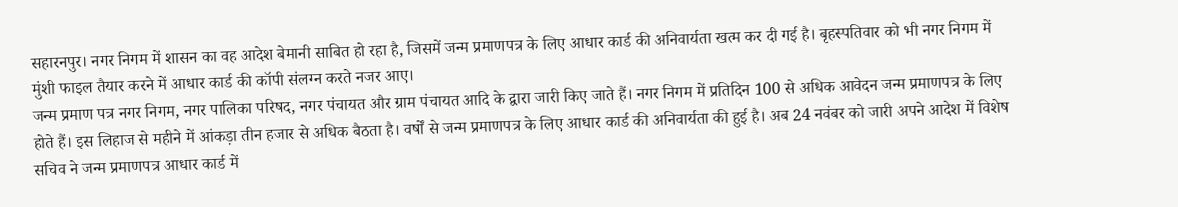सहारनपुर। नगर निगम में शासन का वह आदेश बेमानी साबित हो रहा है, जिसमें जन्म प्रमाणपत्र के लिए आधार कार्ड की अनिवार्यता खत्म कर दी गई है। बृहस्पतिवार को भी नगर निगम में मुंशी फाइल तैयार करने में आधार कार्ड की कॉपी संलग्न करते नजर आए।
जन्म प्रमाण पत्र नगर निगम, नगर पालिका परिषद, नगर पंचायत और ग्राम पंचायत आदि के द्वारा जारी किए जाते हैं। नगर निगम में प्रतिदिन 100 से अधिक आवेदन जन्म प्रमाणपत्र के लिए होते हैं। इस लिहाज से महीने में आंकड़ा तीन हजार से अधिक बैठता है। वर्षों से जन्म प्रमाणपत्र के लिए आधार कार्ड की अनिवार्यता की हुई है। अब 24 नवंबर को जारी अपने आदेश में विशेष सचिव ने जन्म प्रमाणपत्र आधार कार्ड में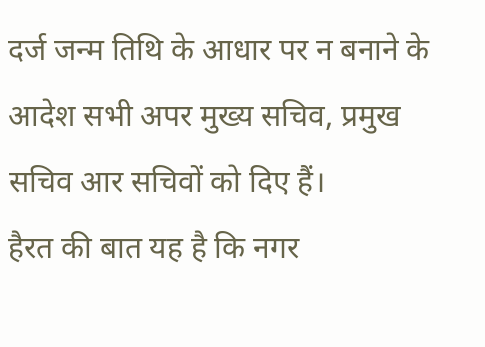दर्ज जन्म तिथि के आधार पर न बनाने के आदेश सभी अपर मुख्य सचिव, प्रमुख सचिव आर सचिवों को दिए हैं।
हैरत की बात यह है कि नगर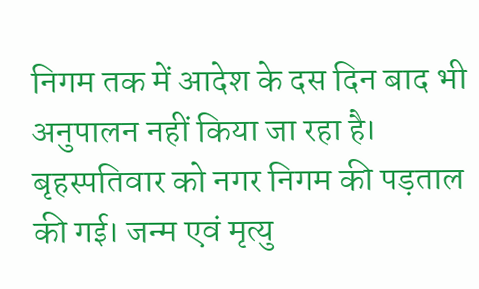निगम तक में आदेश के दस दिन बाद भी अनुपालन नहीं किया जा रहा है। बृहस्पतिवार को नगर निगम की पड़ताल की गई। जन्म एवं मृत्यु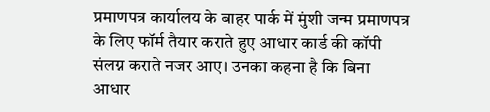प्रमाणपत्र कार्यालय के बाहर पार्क में मुंशी जन्म प्रमाणपत्र के लिए फॉर्म तैयार कराते हुए आधार कार्ड की कॉपी संलग्न कराते नजर आए। उनका कहना है कि बिना आधार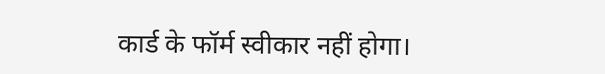कार्ड के फॉर्म स्वीकार नहीं होगा।